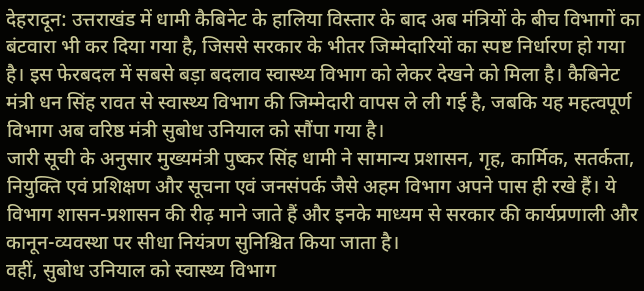देहरादून: उत्तराखंड में धामी कैबिनेट के हालिया विस्तार के बाद अब मंत्रियों के बीच विभागों का बंटवारा भी कर दिया गया है, जिससे सरकार के भीतर जिम्मेदारियों का स्पष्ट निर्धारण हो गया है। इस फेरबदल में सबसे बड़ा बदलाव स्वास्थ्य विभाग को लेकर देखने को मिला है। कैबिनेट मंत्री धन सिंह रावत से स्वास्थ्य विभाग की जिम्मेदारी वापस ले ली गई है, जबकि यह महत्वपूर्ण विभाग अब वरिष्ठ मंत्री सुबोध उनियाल को सौंपा गया है।
जारी सूची के अनुसार मुख्यमंत्री पुष्कर सिंह धामी ने सामान्य प्रशासन, गृह, कार्मिक, सतर्कता, नियुक्ति एवं प्रशिक्षण और सूचना एवं जनसंपर्क जैसे अहम विभाग अपने पास ही रखे हैं। ये विभाग शासन-प्रशासन की रीढ़ माने जाते हैं और इनके माध्यम से सरकार की कार्यप्रणाली और कानून-व्यवस्था पर सीधा नियंत्रण सुनिश्चित किया जाता है।
वहीं, सुबोध उनियाल को स्वास्थ्य विभाग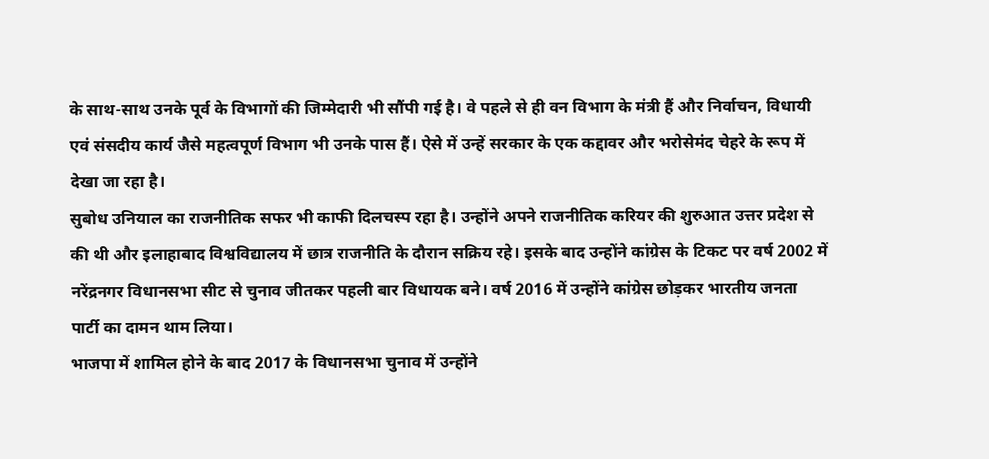के साथ-साथ उनके पूर्व के विभागों की जिम्मेदारी भी सौंपी गई है। वे पहले से ही वन विभाग के मंत्री हैं और निर्वाचन, विधायी एवं संसदीय कार्य जैसे महत्वपूर्ण विभाग भी उनके पास हैं। ऐसे में उन्हें सरकार के एक कद्दावर और भरोसेमंद चेहरे के रूप में देखा जा रहा है।
सुबोध उनियाल का राजनीतिक सफर भी काफी दिलचस्प रहा है। उन्होंने अपने राजनीतिक करियर की शुरुआत उत्तर प्रदेश से की थी और इलाहाबाद विश्वविद्यालय में छात्र राजनीति के दौरान सक्रिय रहे। इसके बाद उन्होंने कांग्रेस के टिकट पर वर्ष 2002 में नरेंद्रनगर विधानसभा सीट से चुनाव जीतकर पहली बार विधायक बने। वर्ष 2016 में उन्होंने कांग्रेस छोड़कर भारतीय जनता पार्टी का दामन थाम लिया।
भाजपा में शामिल होने के बाद 2017 के विधानसभा चुनाव में उन्होंने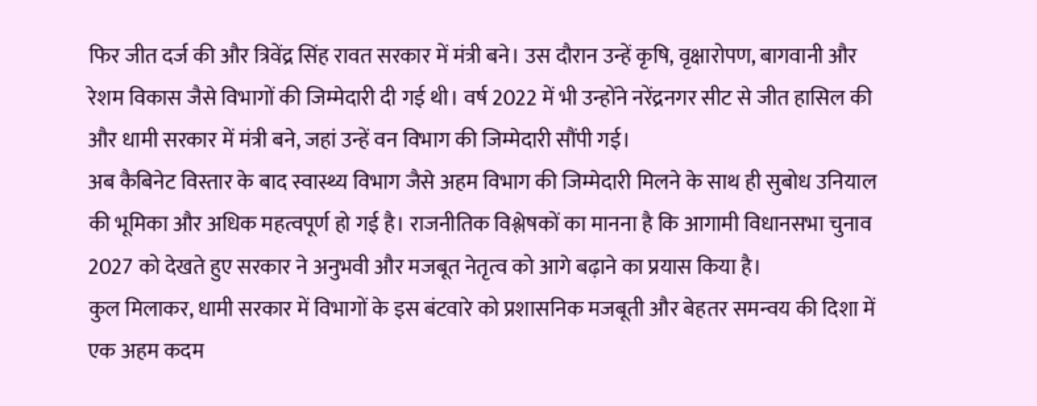फिर जीत दर्ज की और त्रिवेंद्र सिंह रावत सरकार में मंत्री बने। उस दौरान उन्हें कृषि, वृक्षारोपण, बागवानी और रेशम विकास जैसे विभागों की जिम्मेदारी दी गई थी। वर्ष 2022 में भी उन्होंने नरेंद्रनगर सीट से जीत हासिल की और धामी सरकार में मंत्री बने, जहां उन्हें वन विभाग की जिम्मेदारी सौंपी गई।
अब कैबिनेट विस्तार के बाद स्वास्थ्य विभाग जैसे अहम विभाग की जिम्मेदारी मिलने के साथ ही सुबोध उनियाल की भूमिका और अधिक महत्वपूर्ण हो गई है। राजनीतिक विश्लेषकों का मानना है कि आगामी विधानसभा चुनाव 2027 को देखते हुए सरकार ने अनुभवी और मजबूत नेतृत्व को आगे बढ़ाने का प्रयास किया है।
कुल मिलाकर, धामी सरकार में विभागों के इस बंटवारे को प्रशासनिक मजबूती और बेहतर समन्वय की दिशा में एक अहम कदम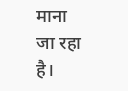माना जा रहा है।